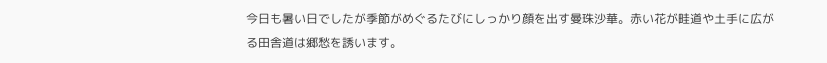今日も暑い日でしたが季節がめぐるたびにしっかり顔を出す曼珠沙華。赤い花が畦道や土手に広がる田舎道は郷愁を誘います。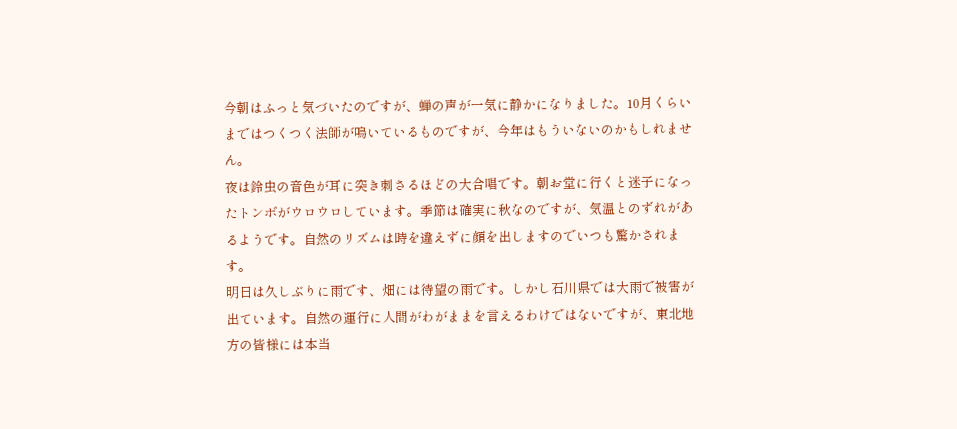今朝はふっと気づいたのですが、蝉の声が一気に静かになりました。10月くらいまではつくつく法師が鳴いているものですが、今年はもういないのかもしれません。
夜は鈴虫の音色が耳に突き刺さるほどの大合唱です。朝お堂に行くと迷子になったトンボがウロウロしています。季節は確実に秋なのですが、気温とのずれがあるようです。自然のリズムは時を違えずに顔を出しますのでいつも驚かされます。
明日は久しぶりに雨です、畑には待望の雨です。しかし石川県では大雨で被害が出ています。自然の運行に人間がわがままを言えるわけではないですが、東北地方の皆様には本当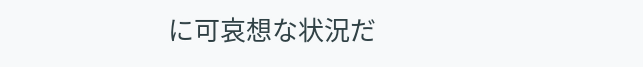に可哀想な状況だ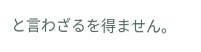と言わざるを得ません。